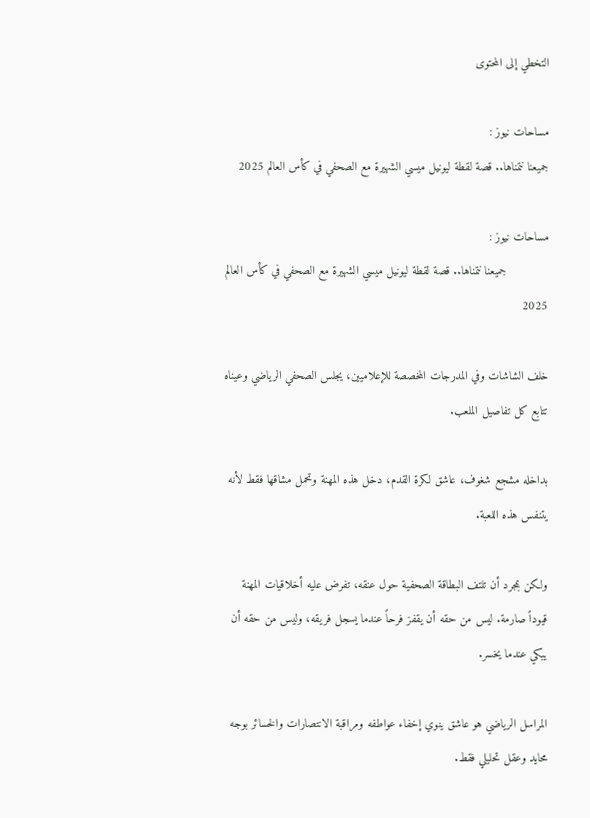التخطي إلى المحتوى

مساحات نيوز :
جميعنا نتمناها.. قصة لقطة ليونيل ميسي الشهيرة مع الصحفي في كأس العالم 2025

مساحات نيوز :
            جميعنا نتمناها.. قصة لقطة ليونيل ميسي الشهيرة مع الصحفي في كأس العالم 2025

خلف الشاشات وفي المدرجات المخصصة للإعلاميين، يجلس الصحفي الرياضي وعيناه تتابع كل تفاصيل الملعب.

بداخله مشجع شغوف، عاشق لكرة القدم، دخل هذه المهنة وتحمل مشاقها فقط لأنه يتنفس هذه اللعبة.

ولكن بمجرد أن تلتف البطاقة الصحفية حول عنقه، تفرض عليه أخلاقيات المهنة قيوداً صارمة. ليس من حقه أن يقفز فرحاً عندما يسجل فريقه، وليس من حقه أن يبكي عندما يخسر.

المراسل الرياضي هو عاشق ينوي إخفاء عواطفه ومراقبة الانتصارات والخسائر بوجه محايد وعقل تحليلي فقط.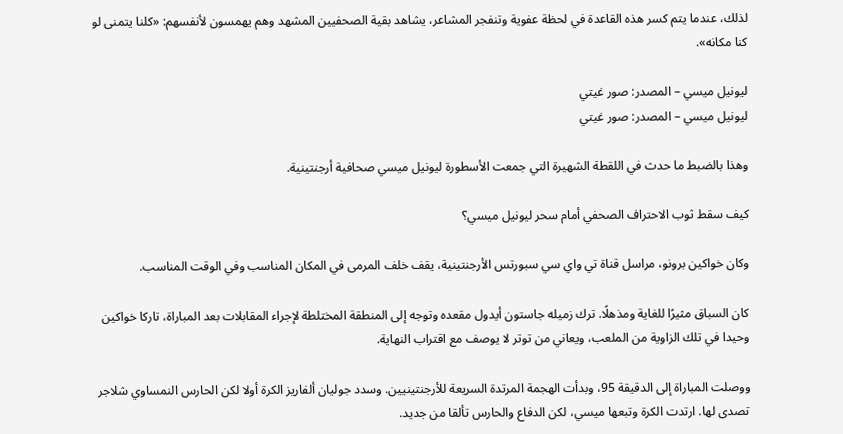لذلك، عندما يتم كسر هذه القاعدة في لحظة عفوية وتنفجر المشاعر، يشاهد بقية الصحفيين المشهد وهم يهمسون لأنفسهم: «كلنا يتمنى لو كنا مكانه».

ليونيل ميسي – المصدر: صور غيتي
ليونيل ميسي – المصدر: صور غيتي

وهذا بالضبط ما حدث في اللقطة الشهيرة التي جمعت الأسطورة ليونيل ميسي صحافية أرجنتينية.

كيف سقط ثوب الاحتراف الصحفي أمام سحر ليونيل ميسي؟

وكان خواكين برونو، مراسل قناة تي واي سي سبورتس الأرجنتينية، يقف خلف المرمى في المكان المناسب وفي الوقت المناسب.

كان السباق مثيرًا للغاية ومذهلًا. ترك زميله جاستون أيدول مقعده وتوجه إلى المنطقة المختلطة لإجراء المقابلات بعد المباراة، تاركا خواكين وحيدا في تلك الزاوية من الملعب، ويعاني من توتر لا يوصف مع اقتراب النهاية.

ووصلت المباراة إلى الدقيقة 95، وبدأت الهجمة المرتدة السريعة للأرجنتينيين. وسدد جوليان ألفاريز الكرة أولا لكن الحارس النمساوي شلاجر تصدى لها. ارتدت الكرة وتبعها ميسي، لكن الدفاع والحارس تألقا من جديد.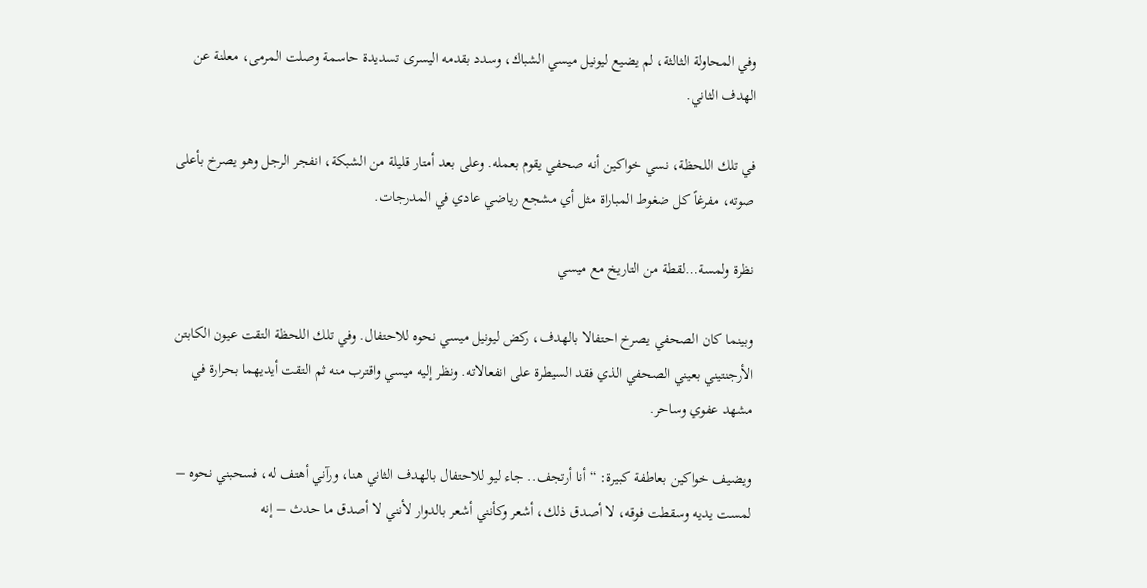وفي المحاولة الثالثة، لم يضيع ليونيل ميسي الشباك، وسدد بقدمه اليسرى تسديدة حاسمة وصلت المرمى، معلنة عن الهدف الثاني.

في تلك اللحظة، نسي خواكين أنه صحفي يقوم بعمله. وعلى بعد أمتار قليلة من الشبكة، انفجر الرجل وهو يصرخ بأعلى صوته، مفرغاً كل ضغوط المباراة مثل أي مشجع رياضي عادي في المدرجات.

نظرة ولمسة…لقطة من التاريخ مع ميسي

وبينما كان الصحفي يصرخ احتفالا بالهدف، ركض ليونيل ميسي نحوه للاحتفال. وفي تلك اللحظة التقت عيون الكابتن الأرجنتيني بعيني الصحفي الذي فقد السيطرة على انفعالاته. ونظر إليه ميسي واقترب منه ثم التقت أيديهما بحرارة في مشهد عفوي وساحر.

ويضيف خواكين بعاطفة كبيرة: “أنا أرتجف.. جاء ليو للاحتفال بالهدف الثاني هنا، ورآني أهتف له، فسحبني نحوه – لمست يديه وسقطت فوقه، لا أصدق ذلك، أشعر وكأنني أشعر بالدوار لأنني لا أصدق ما حدث – إنه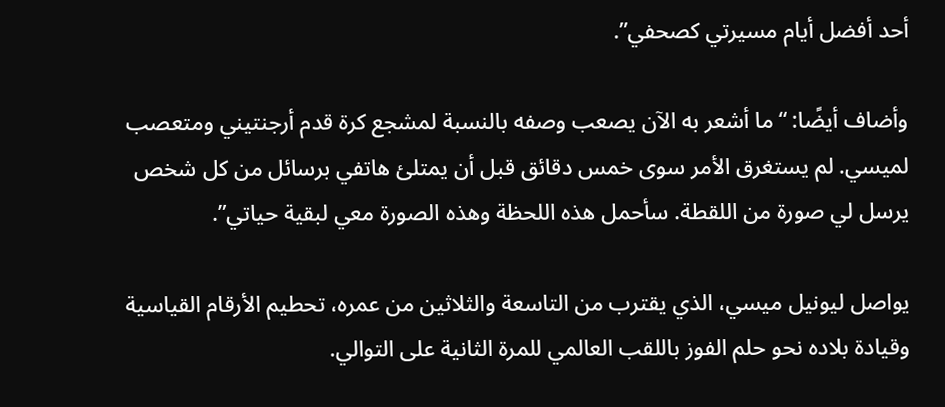أحد أفضل أيام مسيرتي كصحفي”.

وأضاف أيضًا: “ما أشعر به الآن يصعب وصفه بالنسبة لمشجع كرة قدم أرجنتيني ومتعصب لميسي. لم يستغرق الأمر سوى خمس دقائق قبل أن يمتلئ هاتفي برسائل من كل شخص يرسل لي صورة من اللقطة. سأحمل هذه اللحظة وهذه الصورة معي لبقية حياتي”.

يواصل ليونيل ميسي، الذي يقترب من التاسعة والثلاثين من عمره، تحطيم الأرقام القياسية وقيادة بلاده نحو حلم الفوز باللقب العالمي للمرة الثانية على التوالي.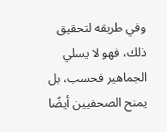وفي طريقه لتحقيق ذلك، فهو لا يسلي الجماهير فحسب، بل يمنح الصحفيين أيضًا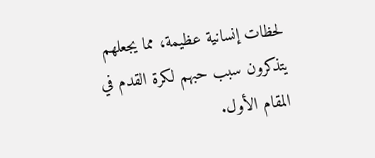لحظات إنسانية عظيمة، مما يجعلهم يتذكرون سبب حبهم لكرة القدم في المقام الأول.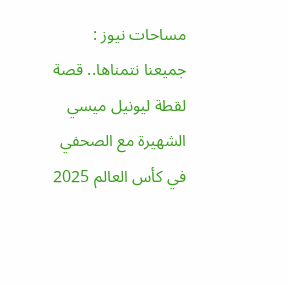مساحات نيوز :
جميعنا نتمناها.. قصة لقطة ليونيل ميسي الشهيرة مع الصحفي في كأس العالم 2025